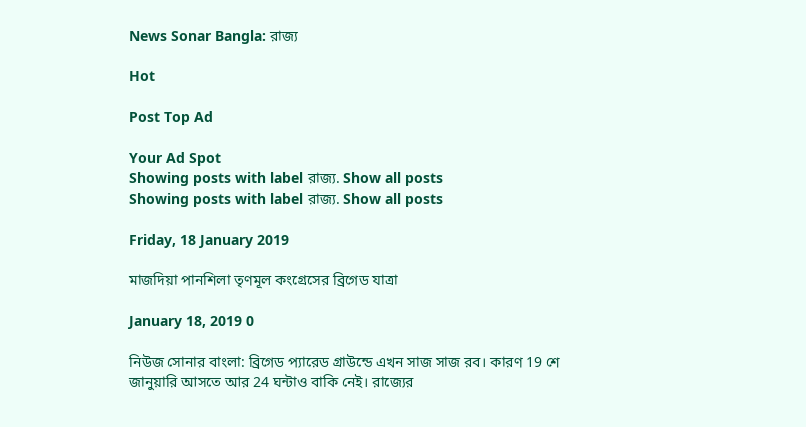News Sonar Bangla: রাজ্য

Hot

Post Top Ad

Your Ad Spot
Showing posts with label রাজ্য. Show all posts
Showing posts with label রাজ্য. Show all posts

Friday, 18 January 2019

মাজদিয়া পানশিলা তৃণমূল কংগ্রেসের ব্রিগেড যাত্রা

January 18, 2019 0

নিউজ সোনার বাংলা: ব্রিগেড প্যারেড গ্রাউন্ডে এখন সাজ সাজ রব। কারণ 19 শে জানুয়ারি আসতে আর 24 ঘন্টাও বাকি নেই। রাজ্যের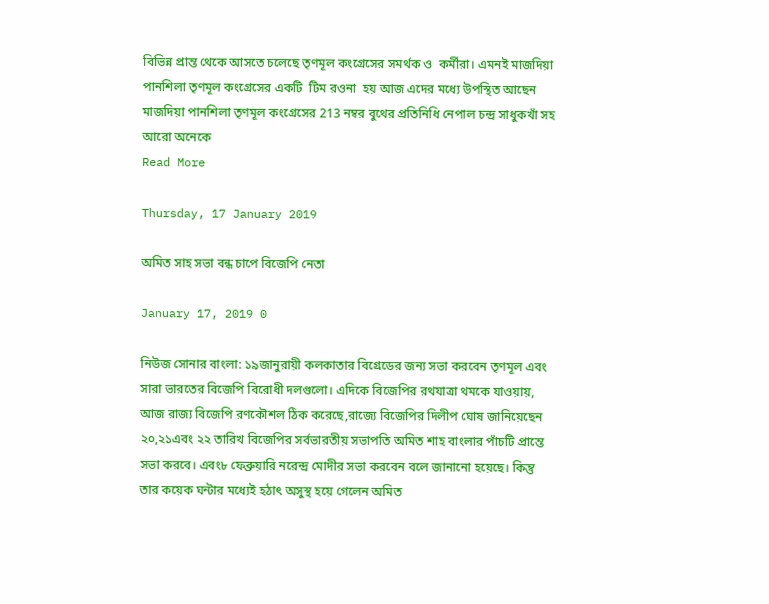বিভিন্ন প্রান্ত থেকে আসতে চলেছে তৃণমূল কংগ্রেসের সমর্থক ও  কর্মীরা। এমনই মাজদিয়া পানশিলা তৃণমূল কংগ্রেসের একটি  টিম রওনা  হয় আজ এদের মধ্যে উপস্থিত আছেন মাজদিয়া পানশিলা তৃণমূল কংগ্রেসের 213 নম্বর বুথের প্রতিনিধি নেপাল চন্দ্র সাধুকখাঁ সহ আরো অনেকে
Read More

Thursday, 17 January 2019

অমিত সাহ সভা বন্ধ চাপে বিজেপি নেতা

January 17, 2019 0

নিউজ সোনার বাংলা: ১৯জানুরায়ী কলকাতার বিগ্রেডের জন্য সভা করবেন তৃণমূল এবং সারা ভারতের বিজেপি বিরোধী দলগুলো। এদিকে বিজেপির রথযাত্রা থমকে যাওয়ায়, আজ রাজ্য বিজেপি রণকৌশল ঠিক করেছে,রাজ্যে বিজেপির দিলীপ ঘোষ জানিয়েছেন ২০,২১এবং ২২ তারিখ বিজেপির সর্বভারতীয় সভাপতি অমিত শাহ বাংলার পাঁচটি প্রান্তে সভা করবে। এবং৮ ফেব্রুয়ারি নরেন্দ্র মোদীর সভা করবেন বলে জানানো হয়েছে। কিন্তু তার কয়েক ঘন্টার মধ্যেই হঠাৎ অসুস্থ হয়ে গেলেন অমিত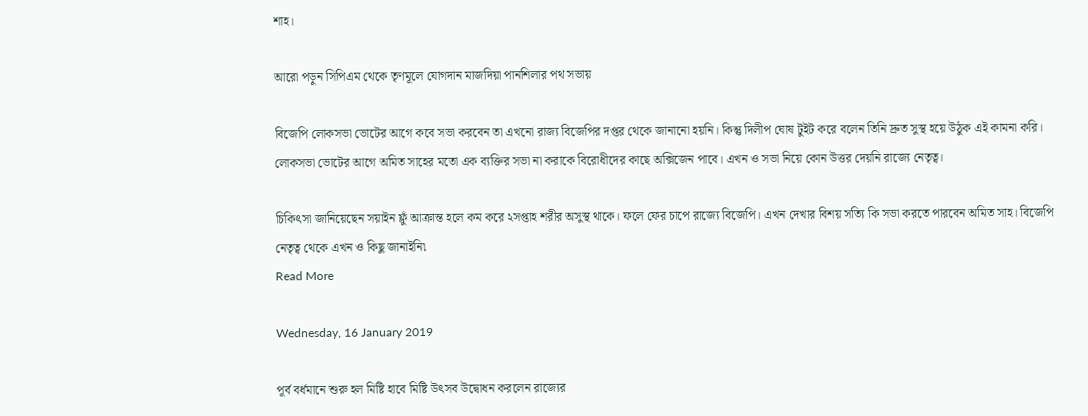শাহ।

আরো পড়ুন সিপিএম থেকে তৃণমূলে যোগদান মাজদিয়া পানশিলার পথ সভায়

বিজেপি লোকসভা ভোটের আগে কবে সভা করবেন তা এখনো রাজ্য বিজেপির দপ্তর থেকে জানানো হয়নি। কিন্তু দিলীপ ঘোষ টুইট করে বলেন তিনি দ্রুত সুস্থ হয়ে উঠুক এই কামনা করি। লোকসভা ভোটের আগে অমিত সাহের মতো এক ব্যক্তির সভা না করাকে বিরোধীদের কাছে অক্সিজেন পাবে। এখন ও সভা নিয়ে কোন উত্তর দেয়নি রাজ্যে নেতৃত্ব।

চিকিৎসা জানিয়েছেন সয়াইন ফ্লুঁ আক্রান্ত হলে কম করে ২সপ্তাহ শরীর অসুস্থ থাকে। ফলে ফের চাপে রাজ্যে বিজেপি। এখন দেখার বিশয় সত্যি কি সভা করতে পারবেন অমিত সাহ। বিজেপি নেতৃত্ব থেকে এখন ও কিছু জানাইনি৷
Read More

Wednesday, 16 January 2019

পূর্ব বর্ধমানে শুরু হল মিষ্টি হাবে মিষ্টি উৎসব উদ্বোধন করলেন রাজ্যের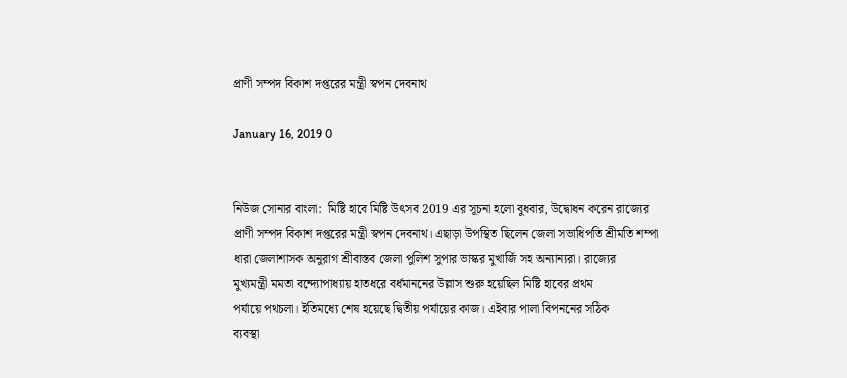প্রাণী সম্পদ বিকাশ দপ্তরের মন্ত্রী স্বপন দেবনাথ

January 16, 2019 0


নিউজ সোনার বাংলা:  মিষ্টি হাবে মিষ্টি উৎসব 2019 এর সূচনা হলো বুধবার, উদ্বোধন করেন রাজ্যের প্রাণী সম্পদ বিকাশ দপ্তরের মন্ত্রী স্বপন দেবনাথ। এছাড়া উপস্থিত ছিলেন জেলা সভাধিপতি শ্রীমতি শম্পা
ধারা জেলাশাসক অনুরাগ শ্রীবাস্তব জেলা পুলিশ সুপার ভাস্কর মুখার্জি সহ অন্যান্যরা। রাজ্যের
মুখ্যমন্ত্রী মমতা বন্দ্যোপাধ্যায় হাতধরে বর্ধমাননের উল্লাস শুরু হয়েছিল মিষ্টি হাবের প্রথম
পর্যায়ে পথচলা। ইতিমধ্যে শেষ হয়েছে দ্বিতীয় পর্যায়ের কাজ। এইবার পালা বিপননের সঠিক
ব্যবস্থা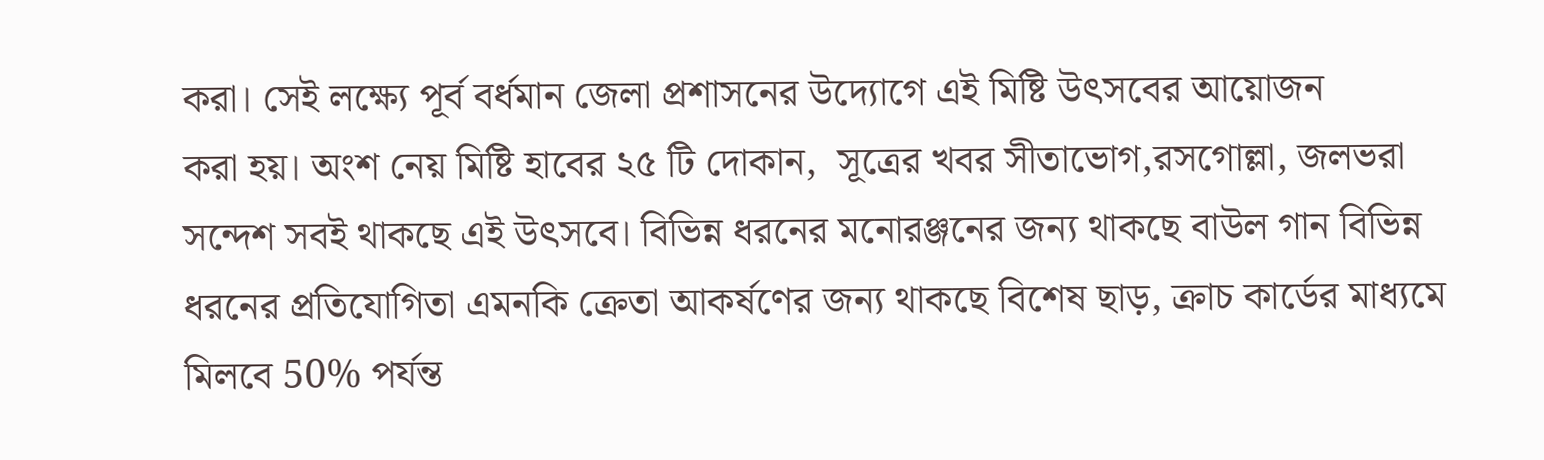করা। সেই লক্ষ্যে পূর্ব বর্ধমান জেলা প্রশাসনের উদ্যোগে এই মিষ্টি উৎসবের আয়োজন
করা হয়। অংশ নেয় মিষ্টি হাবের ২৫ টি দোকান,  সূত্রের খবর সীতাভোগ,রসগোল্লা, জলভরা
সন্দেশ সবই থাকছে এই উৎসবে। বিভিন্ন ধরনের মনোরঞ্জনের জন্য থাকছে বাউল গান বিভিন্ন
ধরনের প্রতিযোগিতা এমনকি ক্রেতা আকর্ষণের জন্য থাকছে বিশেষ ছাড়, ক্রাচ কার্ডের মাধ্যমে
মিলবে 50% পর্যন্ত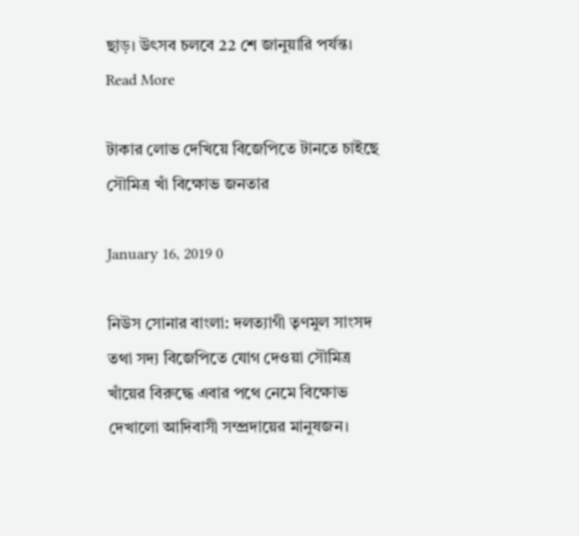ছাড়। উৎসব চলবে 22 শে জানুয়ারি পর্যন্ত।
Read More

টাকার লোভ দেখিয়ে বিজেপিতে টানতে চাইছে সৌমিত্র খাঁ বিক্ষোভ জনতার

January 16, 2019 0

নিউস সোনার বাংলা: দলত্যাগী তৃণমুল সাংসদ তথা সদ্য বিজেপিতে যোগ দেওয়া সৌমিত্র খাঁয়ের বিরুদ্ধে এবার পথে নেমে বিক্ষোভ দেখালো আদিবাসী সম্প্রদায়ের মানুষজন।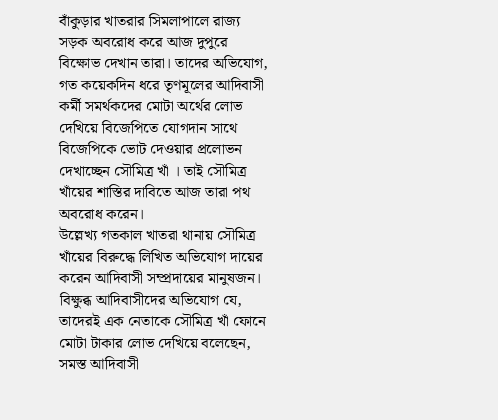বাঁকুড়ার খাতরার সিমলাপালে রাজ্য সড়ক অবরোধ করে আজ দুপুরে বিক্ষোভ দেখান তারা। তাদের অভিযোগ, গত কয়েকদিন ধরে তৃণমূলের আদিবাসী কর্মী সমর্থকদের মোটা অর্থের লোভ দেখিয়ে বিজেপিতে যোগদান সাথে বিজেপিকে ভোট দেওয়ার প্রলোভন দেখাচ্ছেন সৌমিত্র খাঁ । তাই সৌমিত্র খাঁয়ের শাস্তির দাবিতে আজ তারা পথ অবরোধ করেন।
উল্লেখ্য গতকাল খাতরা থানায় সৌমিত্র খাঁয়ের বিরুদ্ধে লিখিত অভিযোগ দায়ের করেন আদিবাসী সম্প্রদায়ের মানুষজন।
বিক্ষুব্ধ আদিবাসীদের অভিযোগ যে, তাদেরই এক নেতাকে সৌমিত্র খাঁ ফোনে মোটা টাকার লোভ দেখিয়ে বলেছেন, সমস্ত আদিবাসী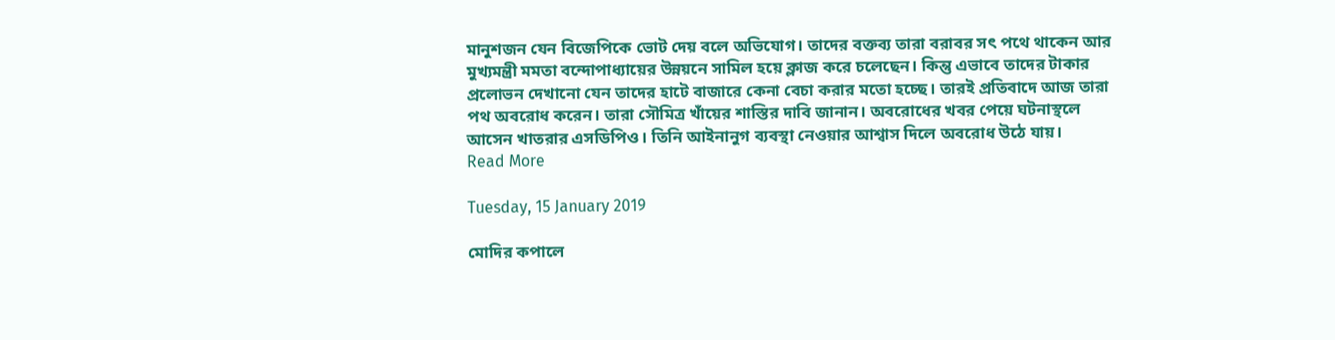মানুশজন যেন বিজেপিকে ভোট দেয় বলে অভিযোগ। তাদের বক্তব্য তারা বরাবর সৎ পথে থাকেন আর মুখ্যমন্ত্রী মমতা বন্দোপাধ্যায়ের উন্নয়নে সামিল হয়ে ক্লাজ করে চলেছেন। কিন্তু এভাবে তাদের টাকার প্রলোভন দেখানো যেন তাদের হাটে বাজারে কেনা বেচা করার মতো হচ্ছে। তারই প্রতিবাদে আজ তারা পথ অবরোধ করেন। তারা সৌমিত্র খাঁয়ের শাস্তির দাবি জানান। অবরোধের খবর পেয়ে ঘটনাস্থলে আসেন খাতরার এসডিপিও। তিনি আইনানুগ ব্যবস্থা নেওয়ার আশ্বাস দিলে অবরোধ উঠে যায়।
Read More

Tuesday, 15 January 2019

মোদির কপালে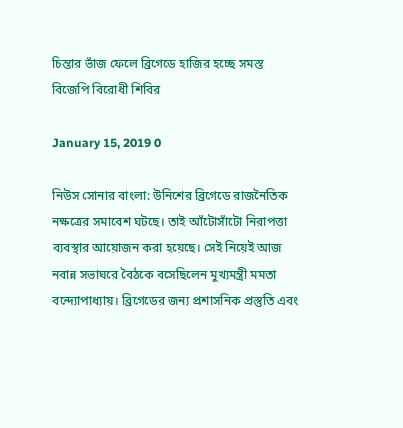চিন্তার ভাঁজ ফেলে ব্রিগেডে হাজির হচ্ছে সমস্ত বিজেপি বিরোধী শিবির

January 15, 2019 0

নিউস সোনার বাংলা: উনিশের ব্রিগেডে রাজনৈতিক নক্ষত্রের সমাবেশ ঘটছে। তাই আঁটোসাঁটো নিরাপত্তা ব্যবস্থার আয়োজন করা হয়েছে। সেই নিয়েই আজ নবান্ন সভাঘরে বৈঠকে বসেছিলেন মুখ্যমন্ত্রী মমতা বন্দ্যোপাধ্যায়। ব্রিগেডের জন্য প্রশাসনিক প্রস্তুতি এবং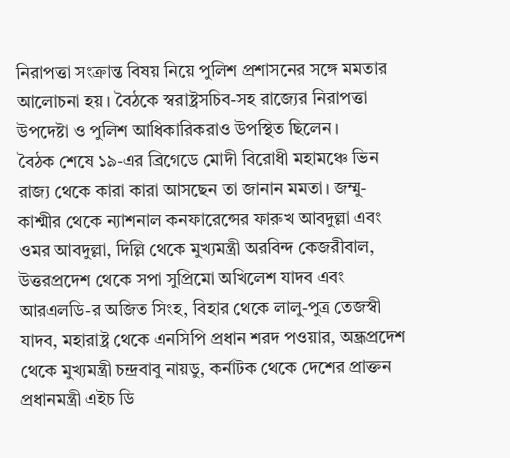নিরাপত্তা সংক্রান্ত বিষয় নিয়ে পুলিশ প্রশাসনের সঙ্গে মমতার আলোচনা হয়। বৈঠকে স্বরাষ্ট্রসচিব-সহ রাজ্যের নিরাপত্তা উপদেষ্টা ও পুলিশ আধিকারিকরাও উপস্থিত ছিলেন।
বৈঠক শেষে ১৯-এর ব্রিগেডে মোদী বিরোধী মহামঞ্চে ভিন রাজ্য থেকে কারা কারা আসছেন তা জানান মমতা। জম্মু-কাশ্মীর থেকে ন্যাশনাল কনফারেন্সের ফারুখ আবদুল্লা এবং ওমর আবদুল্লা, দিল্লি থেকে মুখ্যমন্ত্রী অরবিন্দ কেজরীবাল, উত্তরপ্রদেশ থেকে সপা সুপ্রিমো অখিলেশ যাদব এবং আরএলডি-র অজিত সিংহ, বিহার থেকে লালু-পুত্র তেজস্বী যাদব, মহারাষ্ট্র থেকে এনসিপি প্রধান শরদ পওয়ার, অন্ধ্রপ্রদেশ থেকে মুখ্যমন্ত্রী চন্দ্রবাবু নায়ডু, কর্নাটক থেকে দেশের প্রাক্তন প্রধানমন্ত্রী এইচ ডি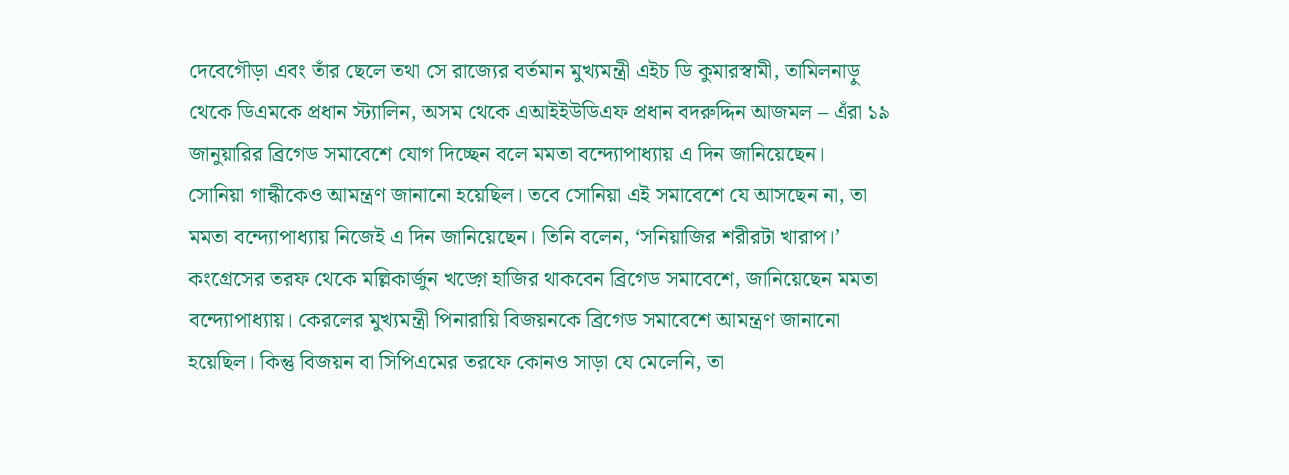দেবেগৌড়া এবং তাঁর ছেলে তথা সে রাজ্যের বর্তমান মুখ্যমন্ত্রী এইচ ডি কুমারস্বামী, তামিলনাড়ু থেকে ডিএমকে প্রধান স্ট্যালিন, অসম থেকে এআইইউডিএফ প্রধান বদরুদ্দিন আজমল – এঁরা ১৯ জানুয়ারির ব্রিগেড সমাবেশে যোগ দিচ্ছেন বলে মমতা বন্দ্যোপাধ্যায় এ দিন জানিয়েছেন।
সোনিয়া গান্ধীকেও আমন্ত্রণ জানানো হয়েছিল। তবে সোনিয়া এই সমাবেশে যে আসছেন না, তা মমতা বন্দ্যোপাধ্যায় নিজেই এ দিন জানিয়েছেন। তিনি বলেন, ‘সনিয়াজির শরীরটা খারাপ।’ কংগ্রেসের তরফ থেকে মল্লিকার্জুন খড়্গে হাজির থাকবেন ব্রিগেড সমাবেশে, জানিয়েছেন মমতা বন্দ্যোপাধ্যায়। কেরলের মুখ্যমন্ত্রী পিনারায়ি বিজয়নকে ব্রিগেড সমাবেশে আমন্ত্রণ জানানো হয়েছিল। কিন্তু বিজয়ন বা সিপিএমের তরফে কোনও সাড়া যে মেলেনি, তা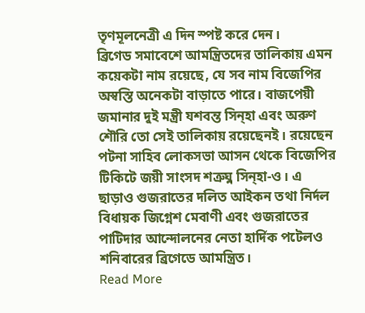তৃণমূলনেত্রী এ দিন স্পষ্ট করে দেন।
ব্রিগেড সমাবেশে আমন্ত্রিতদের তালিকায় এমন কয়েকটা নাম রয়েছে, যে সব নাম বিজেপির অস্বস্তি অনেকটা বাড়াতে পারে। বাজপেয়ী জমানার দুই মন্ত্রী যশবন্ত সিন্‌হা এবং অরুণ শৌরি তো সেই তালিকায় রয়েছেনই। রয়েছেন পটনা সাহিব লোকসভা আসন থেকে বিজেপির টিকিটে জয়ী সাংসদ শত্রুঘ্ন সিন্‌হা-ও। এ ছাড়াও গুজরাতের দলিত আইকন তথা নির্দল বিধায়ক জিগ্নেশ মেবাণী এবং গুজরাতের পাটিদার আন্দোলনের নেতা হার্দিক পটেলও শনিবারের ব্রিগেডে আমন্ত্রিত।
Read More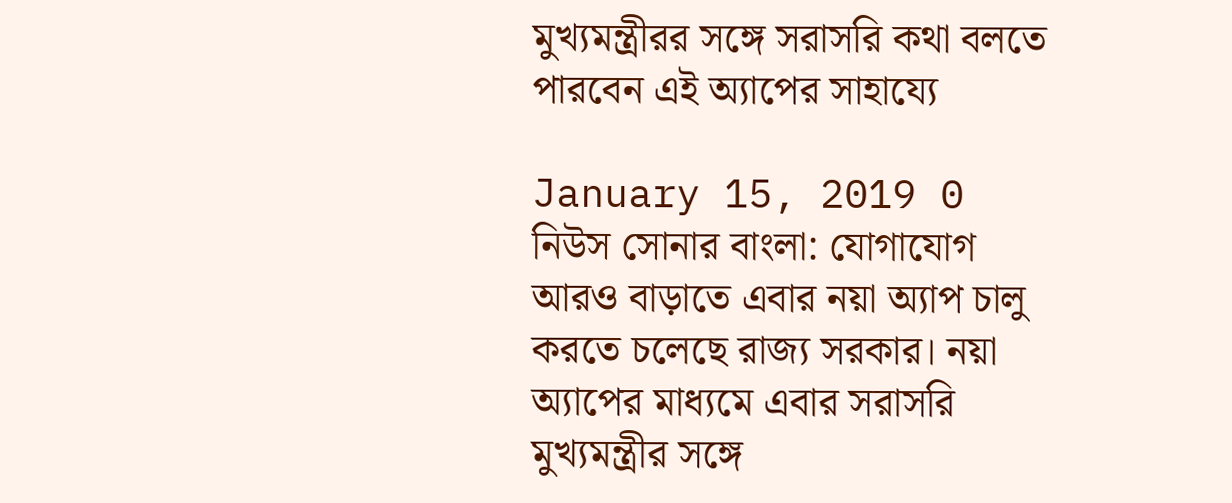মুখ্যমন্ত্রীরর সঙ্গে সরাসরি কথা বলতে পারবেন এই অ্যাপের সাহায্যে

January 15, 2019 0
নিউস সোনার বাংলা: যোগাযোগ আরও বাড়াতে এবার নয়া অ্যাপ চালু করতে চলেছে রাজ্য সরকার। নয়া অ্যাপের মাধ্যমে এবার সরাসরি মুখ্যমন্ত্রীর সঙ্গে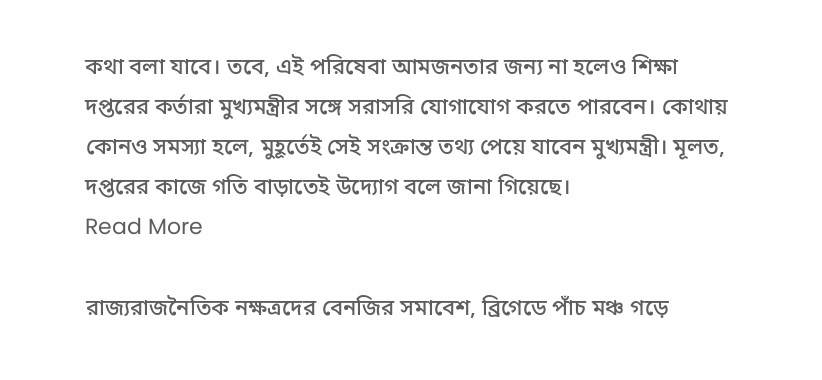কথা বলা যাবে। তবে, এই পরিষেবা আমজনতার জন্য না হলেও শিক্ষা দপ্তরের কর্তারা মুখ্যমন্ত্রীর সঙ্গে সরাসরি যোগাযোগ করতে পারবেন। কোথায় কোনও সমস্যা হলে, মুহূর্তেই সেই সংক্রান্ত তথ্য পেয়ে যাবেন মুখ্যমন্ত্রী। মূলত, দপ্তরের কাজে গতি বাড়াতেই উদ্যোগ বলে জানা গিয়েছে।
Read More

রাজ্যরাজনৈতিক নক্ষত্রদের বেনজির সমাবেশ, ব্রিগেডে পাঁচ মঞ্চ গড়ে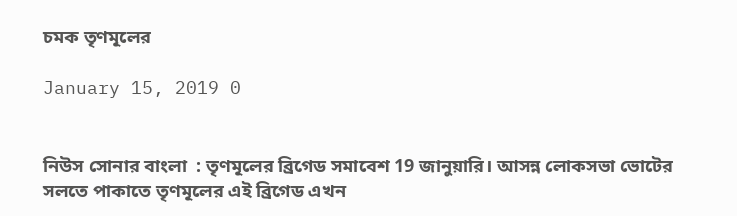চমক তৃণমূলের

January 15, 2019 0


নিউস সোনার বাংলা  : তৃণমূলের ব্রিগেড সমাবেশ 19 জানুয়ারি। আসন্ন লোকসভা ভোটের সলতে পাকাতে তৃণমূলের এই ব্রিগেড এখন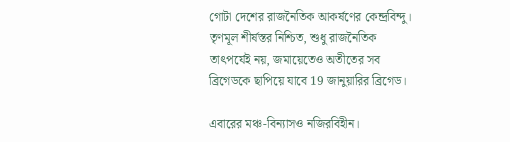গোটা দেশের রাজনৈতিক আকর্ষণের কেন্দ্রবিন্দু। তৃণমূল শীর্ষস্তর নিশ্চিত, শুধু রাজনৈতিক তাৎপর্যেই নয়, জমায়েতেও অতীতের সব ব্রিগেডকে ছাপিয়ে যাবে 19 জানুয়ারির ব্রিগেড।

এবারের মঞ্চ-বিন্যাসও নজিরবিহীন।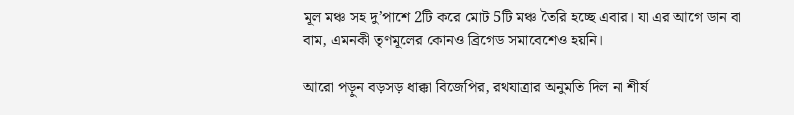মূল মঞ্চ সহ দু’পাশে 2টি করে মোট 5টি মঞ্চ তৈরি হচ্ছে এবার। যা এর আগে ডান বা বাম, এমনকী তৃণমূলের কোনও ব্রিগেড সমাবেশেও হয়নি।

আরো পড়ুন বড়সড় ধাক্কা বিজেপির, রথযাত্রার অনুমতি দিল না শীর্ষ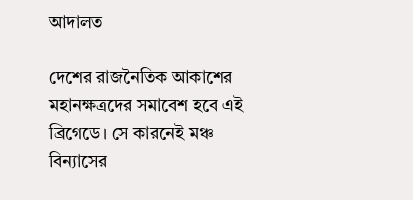আদালত

দেশের রাজনৈতিক আকাশের মহানক্ষত্রদের সমাবেশ হবে এই ব্রিগেডে। সে কারনেই মঞ্চ বিন্যাসের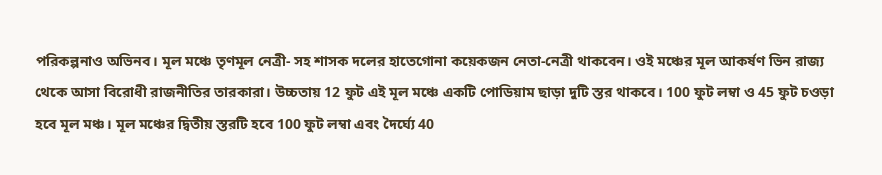পরিকল্পনাও অভিনব। মূল মঞ্চে তৃণমূল নেত্রী- সহ শাসক দলের হাতেগোনা কয়েকজন নেতা-নেত্রী থাকবেন। ওই মঞ্চের মূল আকর্ষণ ভিন রাজ্য থেকে আসা বিরোধী রাজনীতির তারকারা। উচ্চতায় 12 ফুট এই মূল মঞ্চে একটি পোডিয়াম ছাড়া দুটি স্তর থাকবে। 100 ফুট লম্বা ও 45 ফুট চওড়া হবে মূল মঞ্চ। মূল মঞ্চের দ্বিতীয় স্তরটি হবে 100 ফুট লম্বা এবং দৈর্ঘ্যে 40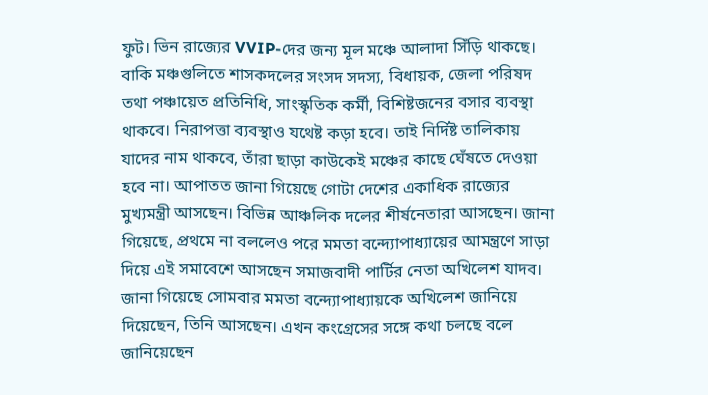ফুট। ভিন রাজ্যের VVIP-দের জন্য মূল মঞ্চে আলাদা সিঁড়ি থাকছে। বাকি মঞ্চগুলিতে শাসকদলের সংসদ সদস্য, বিধায়ক, জেলা পরিষদ তথা পঞ্চায়েত প্রতিনিধি, সাংস্কৃতিক কর্মী, বিশিষ্টজনের বসার ব্যবস্থা থাকবে। নিরাপত্তা ব্যবস্থাও যথেষ্ট কড়া হবে। তাই নির্দিষ্ট তালিকায় যাদের নাম থাকবে, তাঁরা ছাড়া কাউকেই মঞ্চের কাছে ঘেঁষতে দেওয়া হবে না। আপাতত জানা গিয়েছে গোটা দেশের একাধিক রাজ্যের মুখ্যমন্ত্রী আসছেন। বিভিন্ন আঞ্চলিক দলের শীর্ষনেতারা আসছেন। জানা গিয়েছে, প্রথমে না বললেও পরে মমতা বন্দ্যোপাধ্যায়ের আমন্ত্রণে সাড়া দিয়ে এই সমাবেশে আসছেন সমাজবাদী পার্টির নেতা অখিলেশ যাদব। জানা গিয়েছে সোমবার মমতা বন্দ্যোপাধ্যায়কে অখিলেশ জানিয়ে দিয়েছেন, তিনি আসছেন। এখন কংগ্রেসের সঙ্গে কথা চলছে বলে জানিয়েছেন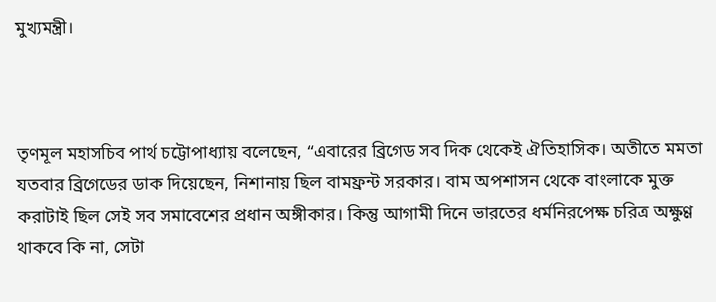মুখ্যমন্ত্রী।



তৃণমূল মহাসচিব পার্থ চট্টোপাধ্যায় বলেছেন, “এবারের ব্রিগেড সব দিক থেকেই ঐতিহাসিক। অতীতে মমতা যতবার ব্রিগেডের ডাক দিয়েছেন, নিশানায় ছিল বামফ্রন্ট সরকার। বাম অপশাসন থেকে বাংলাকে মুক্ত করাটাই ছিল সেই সব সমাবেশের প্রধান অঙ্গীকার। কিন্তু আগামী দিনে ভারতের ধর্মনিরপেক্ষ চরিত্র অক্ষুণ্ণ থাকবে কি না, সেটা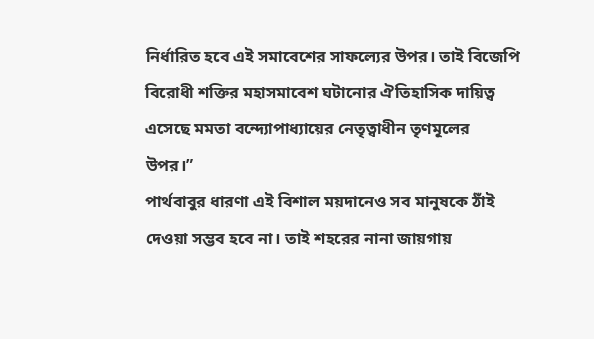নির্ধারিত হবে এই সমাবেশের সাফল্যের উপর। তাই বিজেপি বিরোধী শক্তির মহাসমাবেশ ঘটানোর ঐতিহাসিক দায়িত্ব এসেছে মমতা বন্দ্যোপাধ্যায়ের নেতৃত্বাধীন তৃণমূলের উপর।”
পার্থবাবুর ধারণা এই বিশাল ময়দানেও সব মানুষকে ঠাঁই দেওয়া সম্ভব হবে না। তাই শহরের নানা জায়গায়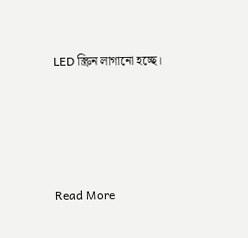LED স্ক্রিন লাগানো হচ্ছে।




Read More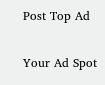Post Top Ad

Your Ad Spot